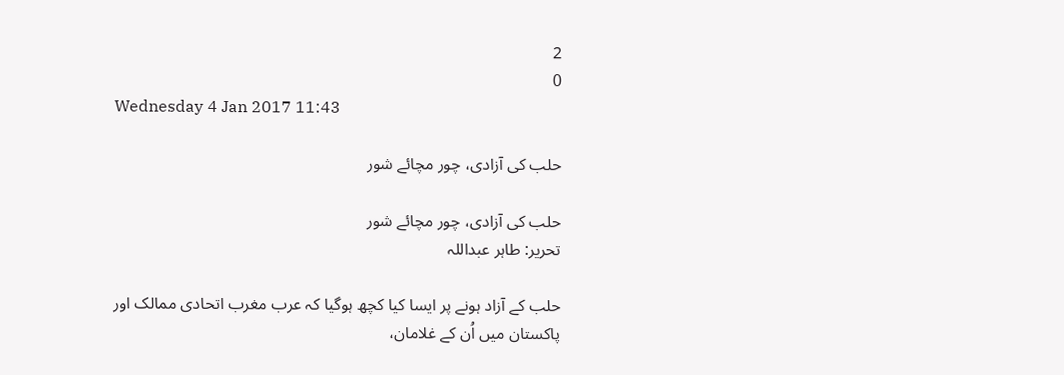2
0
Wednesday 4 Jan 2017 11:43

حلب کی آزادی، چور مچائے شور

حلب کی آزادی، چور مچائے شور
تحریر: طاہر عبداللہ

حلب کے آزاد ہونے پر ایسا کیا کچھ ہوگیا کہ عرب مغرب اتحادی ممالک اور پاکستان میں اُن کے غلامان،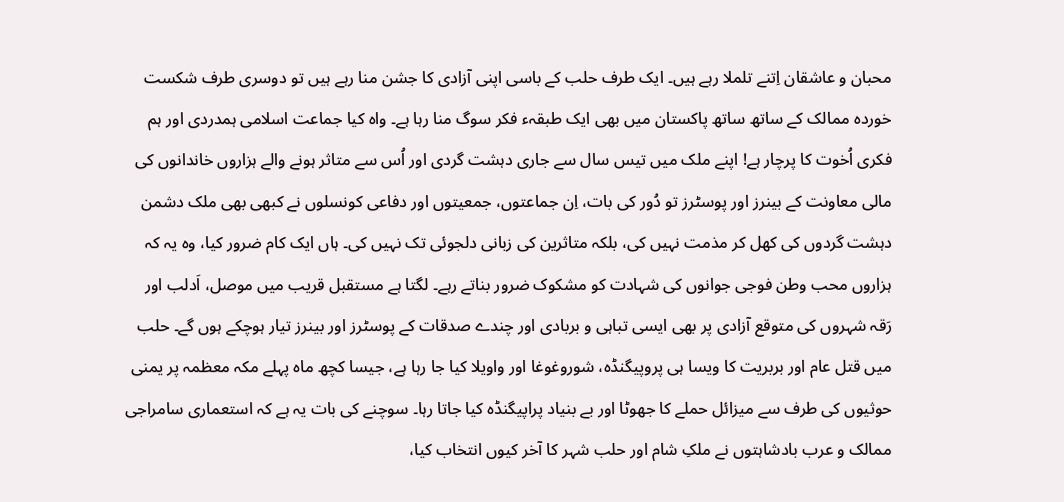محبان و عاشقان اِتنے تلملا رہے ہیں۔ ایک طرف حلب کے باسی اپنی آزادی کا جشن منا رہے ہیں تو دوسری طرف شکست خوردہ ممالک کے ساتھ ساتھ پاکستان میں بھی ایک طبقہء فکر سوگ منا رہا ہے۔ واہ کیا جماعت اسلامی ہمدردی اور ہم فکری اُخوت کا پرچار ہے! اپنے ملک میں تیس سال سے جاری دہشت گردی اور اُس سے متاثر ہونے والے ہزاروں خاندانوں کی مالی معاونت کے بینرز اور پوسٹرز تو دُور کی بات، اِن جماعتوں، جمعیتوں اور دفاعی کونسلوں نے کبھی بھی ملک دشمن دہشت گردوں کی کھل کر مذمت نہیں کی، بلکہ متاثرین کی زبانی دلجوئی تک نہیں کی۔ ہاں ایک کام ضرور کیا، وہ یہ کہ ہزاروں محب وطن فوجی جوانوں کی شہادت کو مشکوک ضرور بناتے رہے۔ لگتا ہے مستقبل قریب میں موصل، اَدلب اور رَقہ شہروں کی متوقع آزادی پر بھی ایسی تباہی و بربادی اور چندے صدقات کے پوسٹرز اور بینرز تیار ہوچکے ہوں گے۔ حلب میں قتل عام اور بربریت کا ویسا ہی پروپیگنڈہ، شوروغوغا اور واویلا کیا جا رہا ہے، جیسا کچھ ماہ پہلے مکہ معظمہ پر یمنی حوثیوں کی طرف سے میزائل حملے کا جھوٹا اور بے بنیاد پراپیگنڈہ کیا جاتا رہا۔ سوچنے کی بات یہ ہے کہ استعماری سامراجی ممالک و عرب بادشاہتوں نے ملکِ شام اور حلب شہر کا آخر کیوں انتخاب کیا،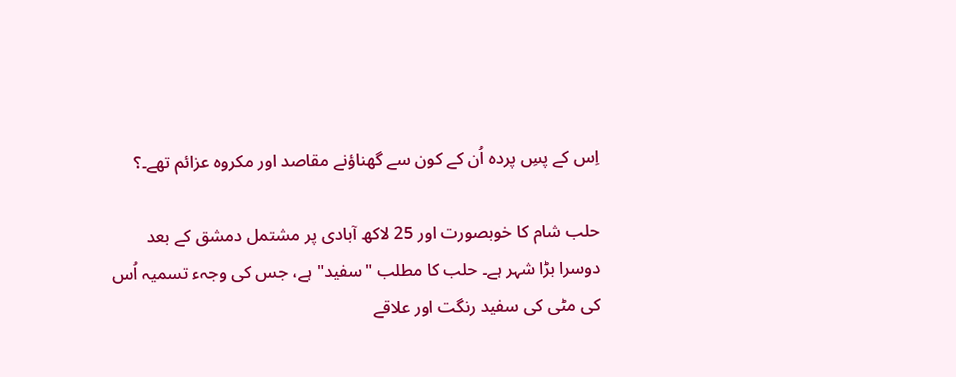اِس کے پسِ پردہ اُن کے کون سے گھناؤنے مقاصد اور مکروہ عزائم تھے۔؟

حلب شام کا خوبصورت اور 25 لاکھ آبادی پر مشتمل دمشق کے بعد دوسرا بڑا شہر ہے۔ حلب کا مطلب "سفید" ہے، جس کی وجہء تسمیہ اُس کی مٹی کی سفید رنگت اور علاقے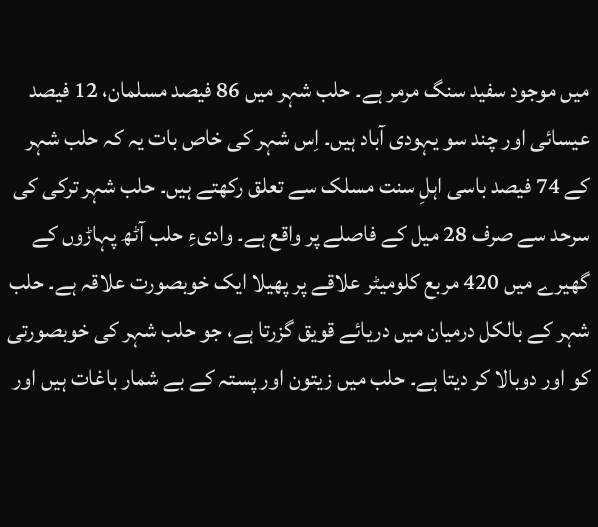میں موجود سفید سنگ مرمر ہے۔ حلب شہر میں 86 فیصد مسلمان، 12 فیصد عیسائی اور چند سو یہودی آباد ہیں۔ اِس شہر کی خاص بات یہ کہ حلب شہر کے 74 فیصد باسی اہلِ سنت مسلک سے تعلق رکھتے ہیں۔ حلب شہر ترکی کی سرحد سے صرف 28 میل کے فاصلے پر واقع ہے۔ وادیءِ حلب آٹھ پہاڑوں کے گھیرے میں 420 مربع کلومیٹر علاقے پر پھیلا ایک خوبصورت علاقہ ہے۔ حلب شہر کے بالکل درمیان میں دریائے قویق گزرتا ہے، جو حلب شہر کی خوبصورتی کو اور دوبالا کر دیتا ہے۔ حلب میں زیتون اور پستہ کے بے شمار باغات ہیں اور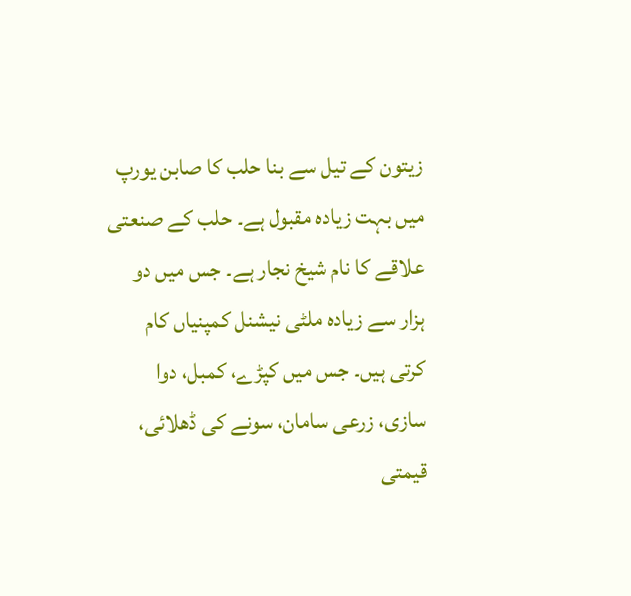زیتون کے تیل سے بنا حلب کا صابن یورپ میں بہت زیادہ مقبول ہے۔ حلب کے صنعتی علاقے کا نام شیخ نجار ہے۔ جس میں دو ہزار سے زیادہ ملٹی نیشنل کمپنیاں کام کرتی ہیں۔ جس میں کپڑے، کمبل، دوا سازی، زرعی سامان، سونے کی ڈھلائی، قیمتی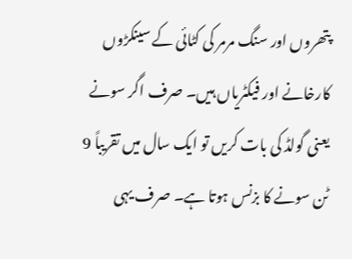پتھروں اور سنگ مرمر کی کٹائی کے سینکڑوں کارخانے اور فیکٹریاں ہیں۔ صرف اگر سونے یعنی گولڈ کی بات کریں تو ایک سال میں تقریباً 9 ٹن سونے کا بزنس ہوتا ہے۔ صرف یہی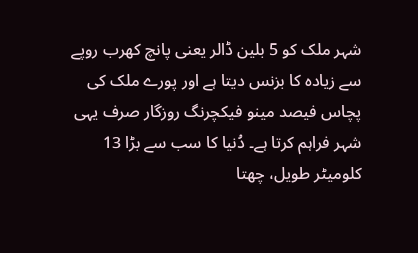شہر ملک کو 5 بلین ڈالر یعنی پانچ کھرب روپے سے زیادہ کا بزنس دیتا ہے اور پورے ملک کی پچاس فیصد مینو فیکچرنگ روزگار صرف یہی شہر فراہم کرتا ہے۔ دُنیا کا سب سے بڑا 13 کلومیٹر طویل، چھتا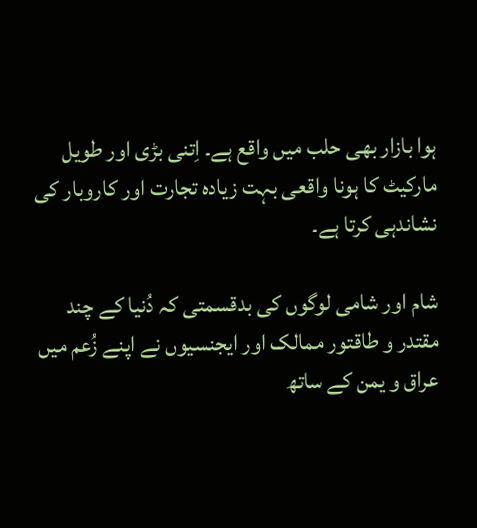ہوا بازار بھی حلب میں واقع ہے۔ اِتنی بڑی اور طویل مارکیٹ کا ہونا واقعی بہت زیادہ تجارت اور کاروبار کی نشاندہی کرتا ہے۔

شام اور شامی لوگوں کی بدقسمتی کہ دُنیا کے چند مقتدر و طاقتور ممالک اور ایجنسیوں نے اپنے زُعم میں عراق و یمن کے ساتھ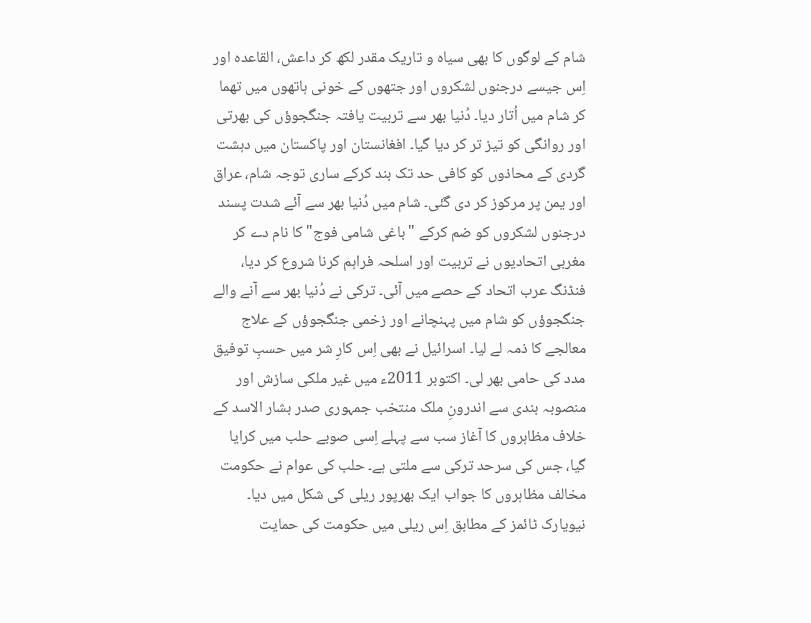شام کے لوگوں کا بھی سیاہ و تاریک مقدر لکھ کر داعش، القاعدہ اور اِس جیسے درجنوں لشکروں اور جتھوں کے خونی ہاتھوں میں تھما کر شام میں اُتار دیا۔ دُنیا بھر سے تربیت یافتہ جنگجوؤں کی بھرتی اور روانگی کو تیز تر کر دیا گیا۔ افغانستان اور پاکستان میں دہشت گردی کے محاذوں کو کافی حد تک بند کرکے ساری توجہ شام، عراق اور یمن پر مرکوز کر دی گئی۔ شام میں دُنیا بھر سے آئے شدت پسند درجنوں لشکروں کو ضم کرکے "باغی شامی فوج" کا نام دے کر مغربی اتحادیوں نے تربیت اور اسلحہ فراہم کرنا شروع کر دیا، فنڈنگ عرب اتحاد کے حصے میں آئی۔ ترکی نے دُنیا بھر سے آنے والے جنگجوؤں کو شام میں پہنچانے اور زخمی جنگجوؤں کے علاج معالجے کا ذمہ لے لیا۔ اسرائیل نے بھی اِس کارِ شر میں حسبِ توفیق مدد کی حامی بھر لی۔ اکتوبر 2011ء میں غیر ملکی سازش اور منصوبہ بندی سے اندرونِ ملک منتخب جمہوری صدر بشار الاسد کے خلاف مظاہروں کا آغاز سب سے پہلے اِسی صوبے حلب میں کرایا گیا، جس کی سرحد ترکی سے ملتی ہے۔ حلب کی عوام نے حکومت مخالف مظاہروں کا جواب ایک بھرپور ریلی کی شکل میں دیا۔ نیویارک ٹائمز کے مطابق اِس ریلی میں حکومت کی حمایت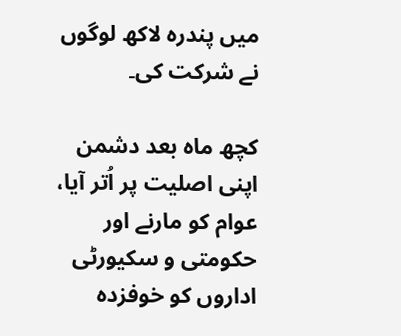میں پندرہ لاکھ لوگوں نے شرکت کی۔

کچھ ماہ بعد دشمن اپنی اصلیت پر اُتر آیا، عوام کو مارنے اور حکومتی و سکیورٹی اداروں کو خوفزدہ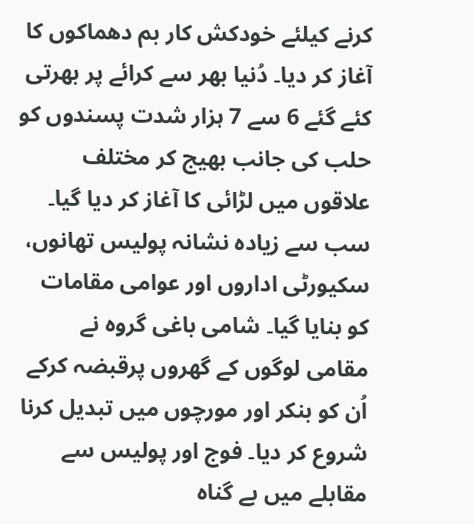کرنے کیلئے خودکش کار بم دھماکوں کا آغاز کر دیا۔ دُنیا بھر سے کرائے پر بھرتی کئے گئے 6 سے 7 ہزار شدت پسندوں کو حلب کی جانب بھیج کر مختلف علاقوں میں لڑائی کا آغاز کر دیا گیا۔ سب سے زیادہ نشانہ پولیس تھانوں، سکیورٹی اداروں اور عوامی مقامات کو بنایا گیا۔ شامی باغی گروہ نے مقامی لوگوں کے گھروں پرقبضہ کرکے اُن کو بنکر اور مورچوں میں تبدیل کرنا شروع کر دیا۔ فوج اور پولیس سے مقابلے میں بے گناہ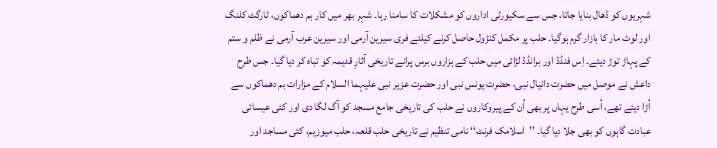شہریوں کو ڈھال بنایا جاتا، جس سے سکیورٹی اداروں کو مشکلات کا سامنا رہا۔ شہر بھر میں کار بم دھماکوں، ٹارگٹ کلنگ اور لوٹ مار کا بازار گرم ہوگیا۔ حلب پر مکمل کنڑول حاصل کرنے کیلئے فری سیرین آرمی اور سیرین عرب آرمی نے ظلم و ستم کے پہاڑ توڑ دیئے۔ اِس فنڈڈ اور برانڈڈ لڑائی میں حلب کے ہزاروں برس پرانے تاریخی آثارِ قدیمہ کو تباہ کر دیا گیا۔ جس طرح داعش نے موصل میں حضرت دانیال نبی، حضرت یونس نبی اور حضرت عزیر نبی علیہما السلام کے مزارات بم دھماکوں سے اُڑا دیئے تھے، اُسی طرح یہاں پر بھی اُن کے پیروکاروں نے حلب کی تاریخی جامع مسجد کو آگ لگا دی اور کئی عیسائی عبادت گاہوں کو بھی جلا دیا گیا۔ ’’اسلامک فرنٹ‘‘ نامی تنظیم نے تاریخی حلب قلعہ، حلب میوزیم، کئی مساجد اور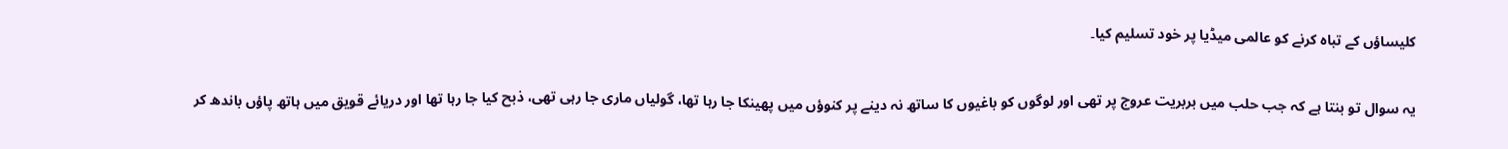کلیساؤں کے تباہ کرنے کو عالمی میڈیا پر خود تسلیم کیا۔

یہ سوال تو بنتا ہے کہ جب حلب میں بربریت عروج پر تھی اور لوگوں کو باغیوں کا ساتھ نہ دینے پر کنوؤں میں پھینکا جا رہا تھا، گولیاں ماری جا رہی تھی، ذبح کیا جا رہا تھا اور دریائے قویق میں ہاتھ پاؤں باندھ کر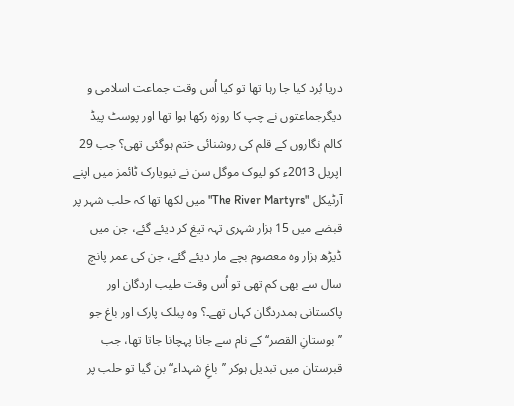دریا بُرد کیا جا رہا تھا تو کیا اُس وقت جماعت اسلامی و دیگرجماعتوں نے چپ کا روزہ رکھا ہوا تھا اور پوسٹ پیڈ کالم نگاروں کے قلم کی روشنائی ختم ہوگئی تھی؟ جب 29 اپریل 2013ء کو لیوک موگل سن نے نیویارک ٹائمز میں اپنے آرٹیکل "The River Martyrs"میں لکھا تھا کہ حلب شہر پر قبضے میں 15 ہزار شہری تہہ تیغ کر دیئے گئے، جن میں ڈیڑھ ہزار وہ معصوم بچے مار دیئے گئے، جن کی عمر پانچ سال سے بھی کم تھی تو اُس وقت طیب اردگان اور پاکستانی ہمدردگان کہاں تھے۔؟ وہ پبلک پارک اور باغ جو ’’بوستانِ القصر‘‘ کے نام سے جانا پہچانا جاتا تھا، جب قبرستان میں تبدیل ہوکر ’’باغِ شہداء‘‘ بن گیا تو حلب پر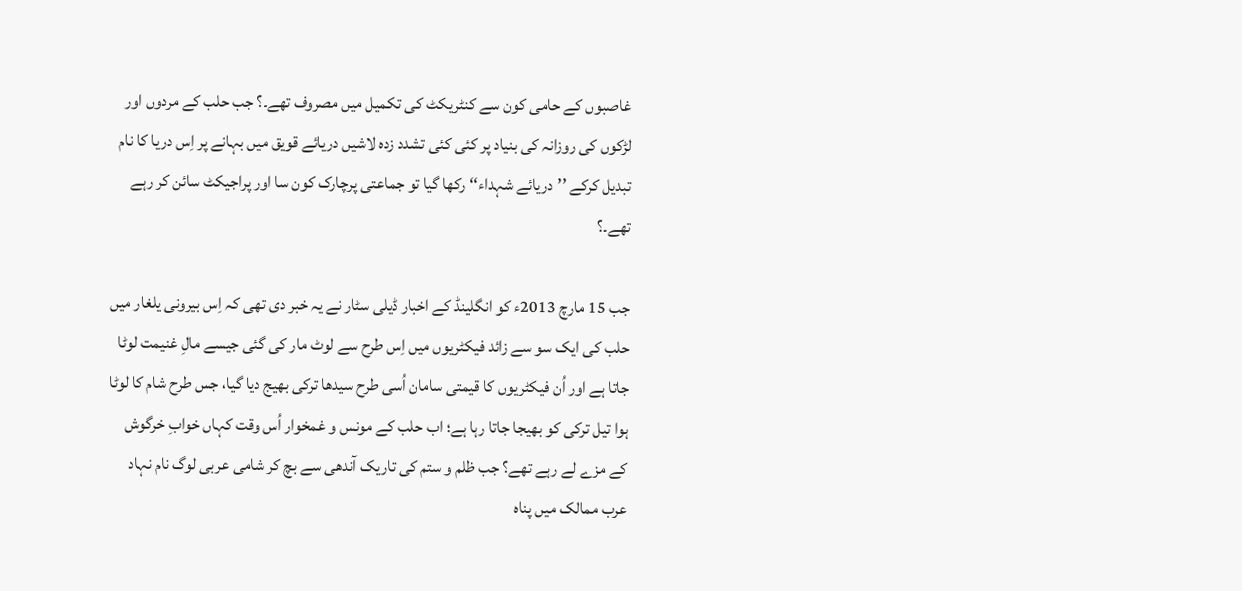غاصبوں کے حامی کون سے کنٹریکٹ کی تکمیل میں مصروف تھے۔؟ جب حلب کے مردوں اور لڑکوں کی روزانہ کی بنیاد پر کئی کئی تشدد زدہ لاشیں دریائے قویق میں بہانے پر اِس دریا کا نام تبدیل کرکے ’’دریائے شہداء‘‘ رکھا گیا تو جماعتی پرچارک کون سا اور پراجیکٹ سائن کر رہے تھے۔؟

جب 15 مارچ 2013ء کو انگلینڈ کے اخبار ڈیلی سٹار نے یہ خبر دی تھی کہ اِس بیرونی یلغار میں حلب کی ایک سو سے زائد فیکٹریوں میں اِس طرح سے لوٹ مار کی گئی جیسے مالِ غنیمت لوٹا جاتا ہے اور اُن فیکٹریوں کا قیمتی سامان اُسی طرح سیدھا ترکی بھیج دیا گیا، جس طرح شام کا لوٹا ہوا تیل ترکی کو بھیجا جاتا رہا ہے؛ اب حلب کے مونس و غمخوار اُس وقت کہاں خوابِ خرگوش کے مزے لے رہے تھے؟ جب ظلم و ستم کی تاریک آندھی سے بچ کر شامی عربی لوگ نام نہاد عرب ممالک میں پناہ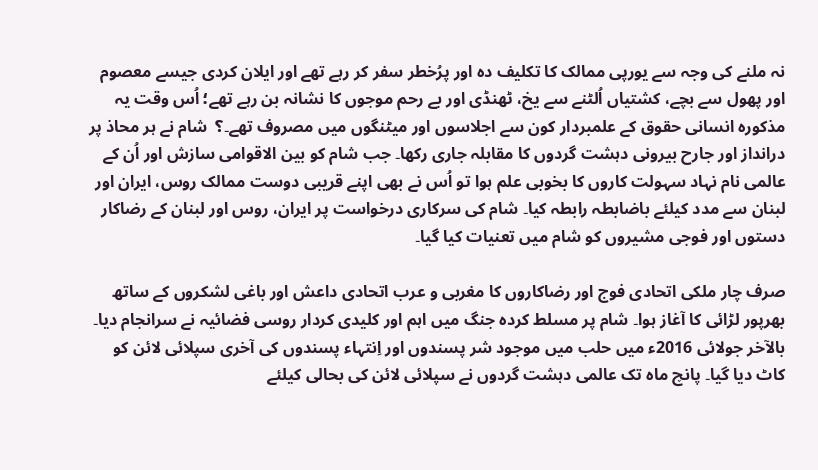نہ ملنے کی وجہ سے یورپی ممالک کا تکلیف دہ اور پرُخطر سفر کر رہے تھے اور ایلان کردی جیسے معصوم اور پھول سے بچے، کشتیاں اُلٹنے سے یخ، ٹھنڈی اور بے رحم موجوں کا نشانہ بن رہے تھے؛ اُس وقت یہ مذکورہ انسانی حقوق کے علمبردار کون سے اجلاسوں اور میٹنگوں میں مصروف تھے۔؟  شام نے ہر محاذ پر درانداز اور جارح بیرونی دہشت گردوں کا مقابلہ جاری رکھا۔ جب شام کو بین الاقوامی سازش اور اُن کے عالمی نام نہاد سہولت کاروں کا بخوبی علم ہوا تو اُس نے بھی اپنے قریبی دوست ممالک روس، ایران اور لبنان سے مدد کیلئے باضابطہ رابطہ کیا۔ شام کی سرکاری درخواست پر ایران، روس اور لبنان کے رضاکار دستوں اور فوجی مشیروں کو شام میں تعنیات کیا گیا۔

صرف چار ملکی اتحادی فوج اور رضاکاروں کا مغربی و عرب اتحادی داعش اور باغی لشکروں کے ساتھ بھرپور لڑائی کا آغاز ہوا۔ شام پر مسلط کردہ جنگ میں اہم اور کلیدی کردار روسی فضائیہ نے سرانجام دیا۔ بالآخر جولائی 2016ء میں حلب میں موجود شر پسندوں اور اِنتہاء پسندوں کی آخری سپلائی لائن کو کاٹ دیا گیا۔ پانچ ماہ تک عالمی دہشت گردوں نے سپلائی لائن کی بحالی کیلئے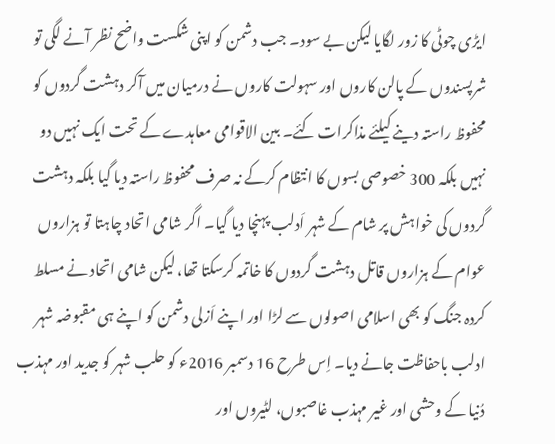ایڑی چوٹی کا زور لگایا لیکن بے سود۔ جب دشمن کو اپنی شکست واضح نظر آنے لگی تو شرپسندوں کے پالن کاروں اور سہولت کاروں نے درمیان میں آکر دہشت گردوں کو محفوظ راستہ دینے کیلئے مذاکرات کئے۔ بین الاقوامی معاہدے کے تحت ایک نہیں دو نہیں بلکہ 300 خصوصی بسوں کا انتظام کرکے نہ صرف محفوظ راستہ دیا گیا بلکہ دہشت گردوں کی خواہش پر شام کے شہر اَدلب پہنچا دیا گیا۔ اگر شامی اتحاد چاہتا تو ہزاروں عوام کے ہزاروں قاتل دہشت گردوں کا خاتمہ کرسکتا تھا، لیکن شامی اتحاد نے مسلط کردہ جنگ کو بھی اسلامی اصولوں سے لڑا اور اپنے اَزلی دشمن کو اپنے ہی مقبوضہ شہر ادلب باحفاظت جانے دیا۔ اِس طرح 16 دسمبر 2016ء کو حلب شہر کو جدید اور مہذب دُنیا کے وحشی اور غیر مہذب غاصبوں، لٹیروں اور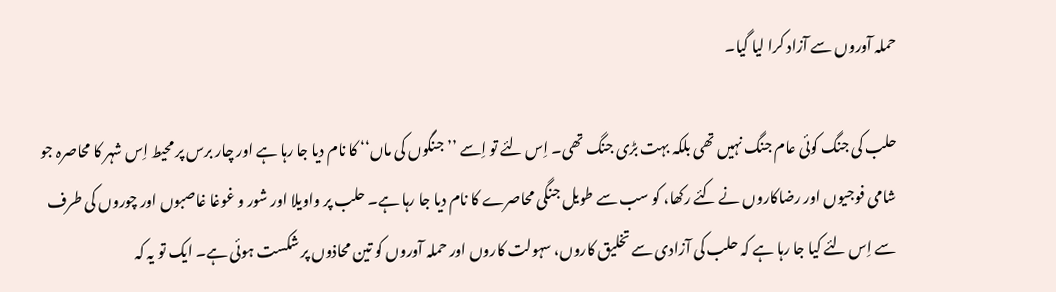حملہ آوروں سے آزاد کرا لیا گیا۔

حلب کی جنگ کوئی عام جنگ نہیں تھی بلکہ بہت بڑی جنگ تھی۔ اِس لئے تو اِسے ’’جنگوں کی ماں‘‘ کا نام دیا جا رہا ہے اور چار برس پر محیط اِس شہر کا محاصرہ جو شامی فوجیوں اور رضاکاروں نے کئے رکھا، کو سب سے طویل جنگی محاصرے کا نام دیا جا رہا ہے۔ حلب پر واویلا اور شور و غوغا غاصبوں اور چوروں کی طرف سے اِس لئے کیا جا رہا ہے کہ حلب کی آزادی سے تخلیق کاروں، سہولت کاروں اور حملہ آوروں کو تین محاذوں پر شکست ہوئی ہے۔ ایک تو یہ کہ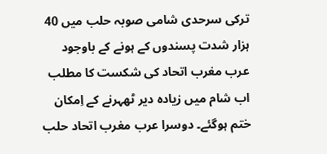ترکی سرحدی شامی صوبہ حلب میں 40 ہزار شدت پسندوں کے ہونے کے باوجود عرب مغرب اتحاد کی شکست کا مطلب اب شام میں زیادہ دیر ٹھہرنے کے اِمکان ختم ہوگئے۔ دوسرا عرب مغرب اتحاد حلب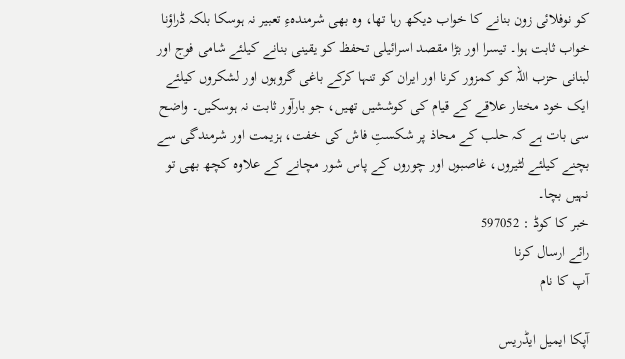کو نوفلائی زون بنانے کا خواب دیکھ رہا تھا، وہ بھی شرمندہءِ تعبیر نہ ہوسکا بلکہ ڈراؤنا خواب ثابت ہوا۔ تیسرا اور بڑا مقصد اسرائیلی تحفظ کو یقینی بنانے کیلئے شامی فوج اور لبنانی حزب اللہ کو کمزور کرنا اور ایران کو تنہا کرکے باغی گروہوں اور لشکروں کیلئے ایک خود مختار علاقے کے قیام کی کوششیں تھیں، جو بارآور ثابت نہ ہوسکیں۔ واضح سی بات ہے کہ حلب کے محاذ پر شکستِ فاش کی خفت، ہزیمت اور شرمندگی سے بچنے کیلئے لٹیروں، غاصبوں اور چوروں کے پاس شور مچانے کے علاوہ کچھ بھی تو نہیں بچا۔
خبر کا کوڈ : 597052
رائے ارسال کرنا
آپ کا نام

آپکا ایمیل ایڈریس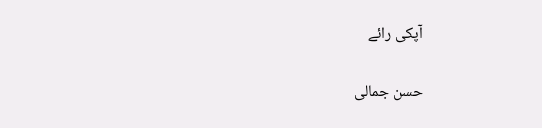آپکی رائے

حسن جمالی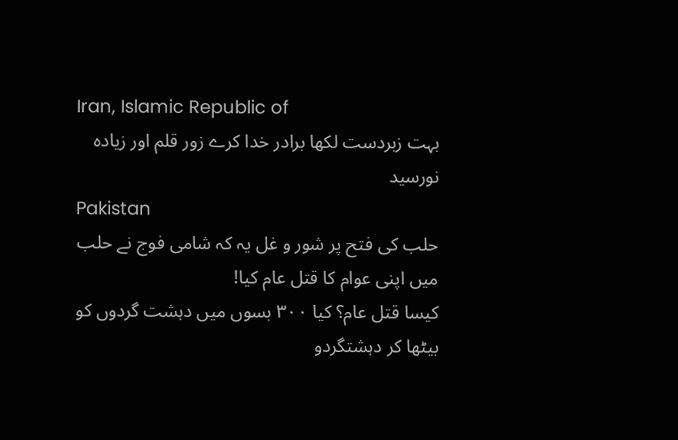Iran, Islamic Republic of
بہت زبردست لکھا برادر خدا کرے زور قلم اور زیادہ
نورسید
Pakistan
حلب کی فتح پر شور و غل یہ کہ شامی فوج نے حلب میں اپنی عوام کا قتل عام کیا!
کیسا قتل عام؟ کیا ۳۰۰ بسوں میں دہشت گردوں کو بیٹھا کر دہشتگردو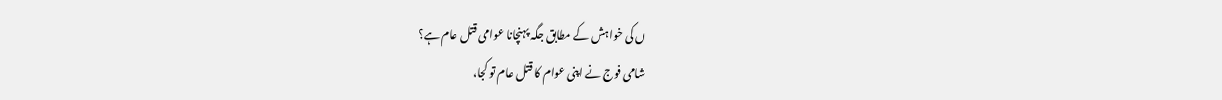ں کی خواہش کے مطابق جگہ پہنچانا عوامی قتل عام ہے؟
شامی فوج نے اپنی عوام کا قتل عام تو کجا،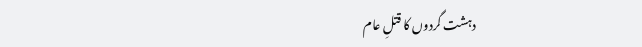دہشت گردوں کا قتلِ عام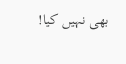بھی نہیں کیا!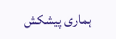ہماری پیشکش